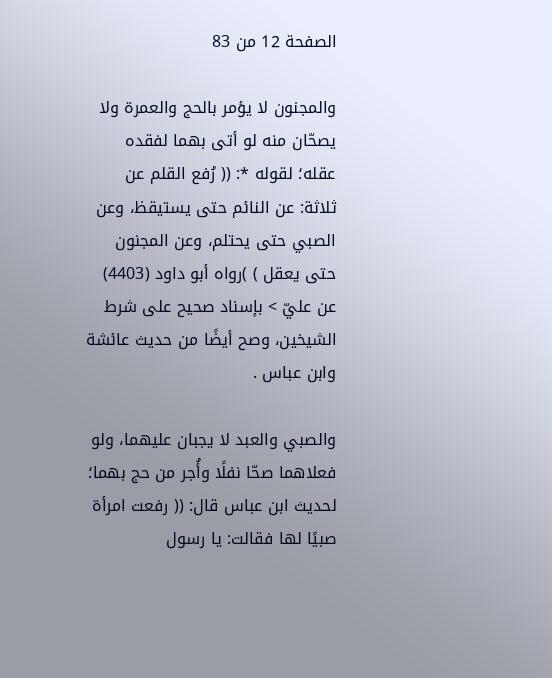الصفحة 12 من 83

والمجنون لا يؤمر بالحج والعمرة ولا يصحّان منه لو أتى بهما لفقده عقله؛ لقوله *: (( رُفع القلم عن ثلاثة: عن النائم حتى يستيقظ، وعن الصبي حتى يحتلم، وعن المجنون حتى يعقل ) )رواه أبو داود (4403) عن عليّ > بإسناد صحيح على شرط الشيخين، وصح أيضًا من حديث عائشة وابن عباس .

والصبي والعبد لا يجبان عليهما، ولو فعلاهما صحّا نفلًا وأُجر من حج بهما؛ لحديث ابن عباس قال: (( رفعت امرأة صبيًا لها فقالت: يا رسول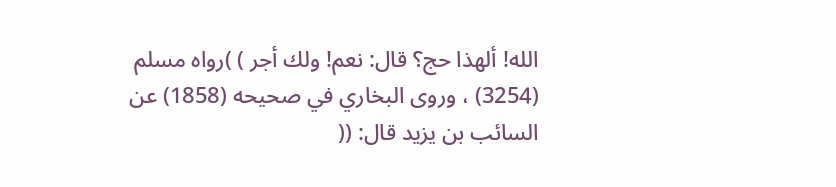الله! ألهذا حج؟ قال: نعم! ولك أجر ) )رواه مسلم (3254) ، وروى البخاري في صحيحه (1858) عن السائب بن يزيد قال: ((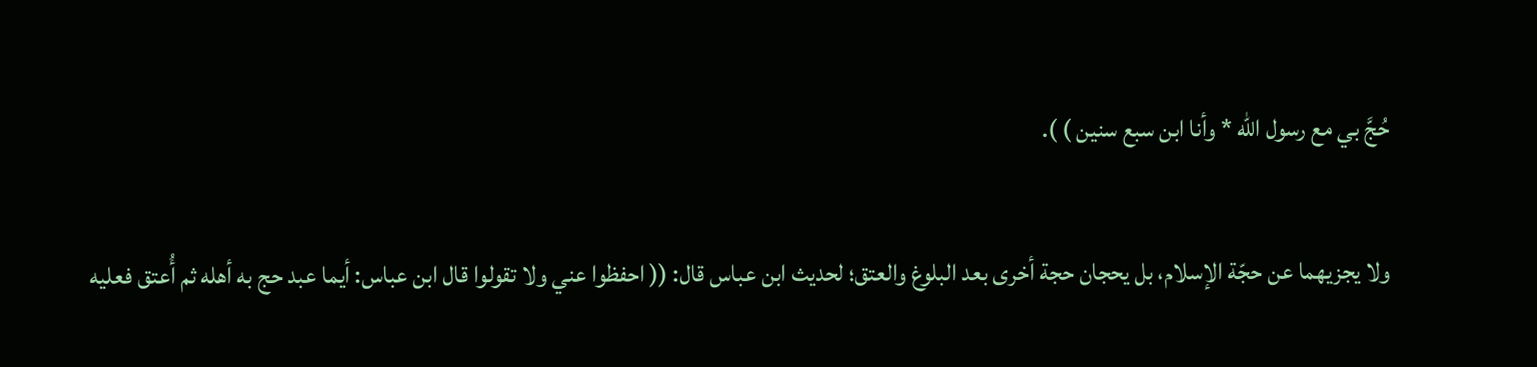حُجَّ بي مع رسول الله * وأنا ابن سبع سنين ) ).

ولا يجزيهما عن حجّة الإسلام، بل يحجان حجة أخرى بعد البلوغ والعتق؛ لحديث ابن عباس قال: (( احفظوا عني ولا تقولوا قال ابن عباس: أيما عبد حج به أهله ثم أُعتق فعليه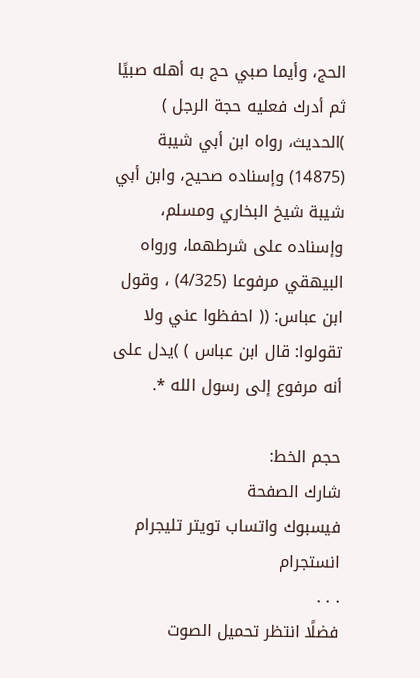الحج، وأيما صبي حج به أهله صبيًا ثم أدرك فعليه حجة الرجل ) )الحديث، رواه ابن أبي شيبة (14875) وإسناده صحيح، وابن أبي شيبة شيخ البخاري ومسلم، وإسناده على شرطهما، ورواه البيهقي مرفوعا (4/325) ، وقول ابن عباس: (( احفظوا عني ولا تقولوا: قال ابن عباس ) )يدل على أنه مرفوع إلى رسول الله *.

حجم الخط:
شارك الصفحة
فيسبوك واتساب تويتر تليجرام انستجرام
. . .
فضلًا انتظر تحميل الصوت